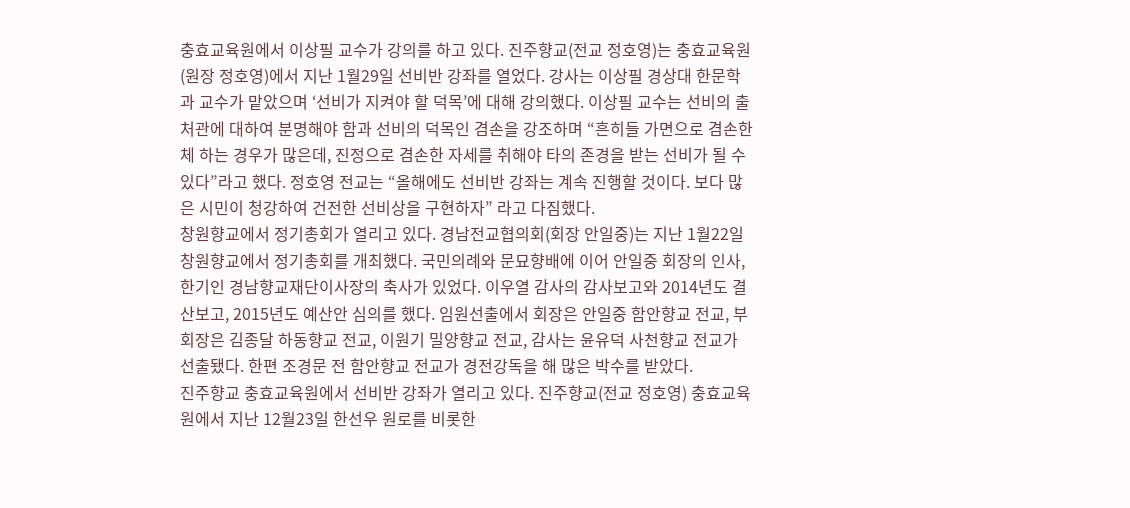충효교육원에서 이상필 교수가 강의를 하고 있다. 진주향교(전교 정호영)는 충효교육원(원장 정호영)에서 지난 1월29일 선비반 강좌를 열었다. 강사는 이상필 경상대 한문학과 교수가 맡았으며 ‘선비가 지켜야 할 덕목’에 대해 강의했다. 이상필 교수는 선비의 출처관에 대하여 분명해야 함과 선비의 덕목인 겸손을 강조하며 “흔히들 가면으로 겸손한 체 하는 경우가 많은데, 진정으로 겸손한 자세를 취해야 타의 존경을 받는 선비가 될 수 있다”라고 했다. 정호영 전교는 “올해에도 선비반 강좌는 계속 진행할 것이다. 보다 많은 시민이 청강하여 건전한 선비상을 구현하자” 라고 다짐했다.
창원향교에서 정기총회가 열리고 있다. 경남전교협의회(회장 안일중)는 지난 1월22일 창원향교에서 정기총회를 개최했다. 국민의례와 문묘향배에 이어 안일중 회장의 인사, 한기인 경남향교재단이사장의 축사가 있었다. 이우열 감사의 감사보고와 2014년도 결산보고, 2015년도 예산안 심의를 했다. 임원선출에서 회장은 안일중 함안향교 전교, 부회장은 김종달 하동향교 전교, 이원기 밀양향교 전교, 감사는 윤유덕 사천향교 전교가 선출됐다. 한편 조경문 전 함안향교 전교가 경전강독을 해 많은 박수를 받았다.
진주향교 충효교육원에서 선비반 강좌가 열리고 있다. 진주향교(전교 정호영) 충효교육원에서 지난 12월23일 한선우 원로를 비롯한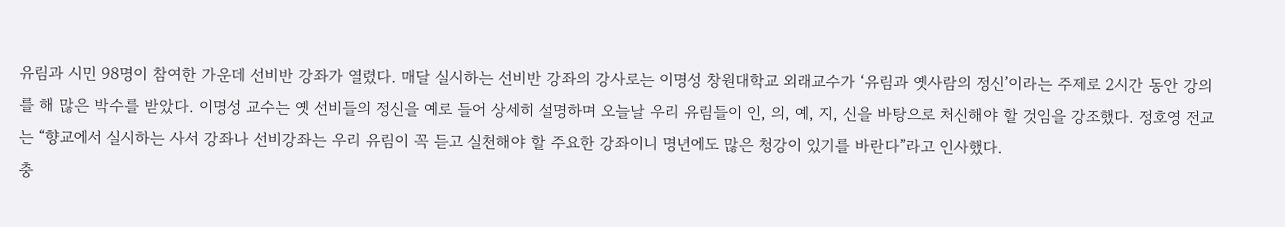유림과 시민 98명이 참여한 가운데 선비반 강좌가 열렸다. 매달 실시하는 선비반 강좌의 강사로는 이명성 창원대학교 외래교수가 ‘유림과 옛사람의 정신’이라는 주제로 2시간 동안 강의를 해 많은 박수를 받았다. 이명성 교수는 옛 선비들의 정신을 예로 들어 상세히 설명하며 오늘날 우리 유림들이 인, 의, 예, 지, 신을 바탕으로 처신해야 할 것임을 강조했다. 정호영 전교는 “향교에서 실시하는 사서 강좌나 선비강좌는 우리 유림이 꼭 듣고 실천해야 할 주요한 강좌이니 명년에도 많은 청강이 있기를 바란다”라고 인사했다.
충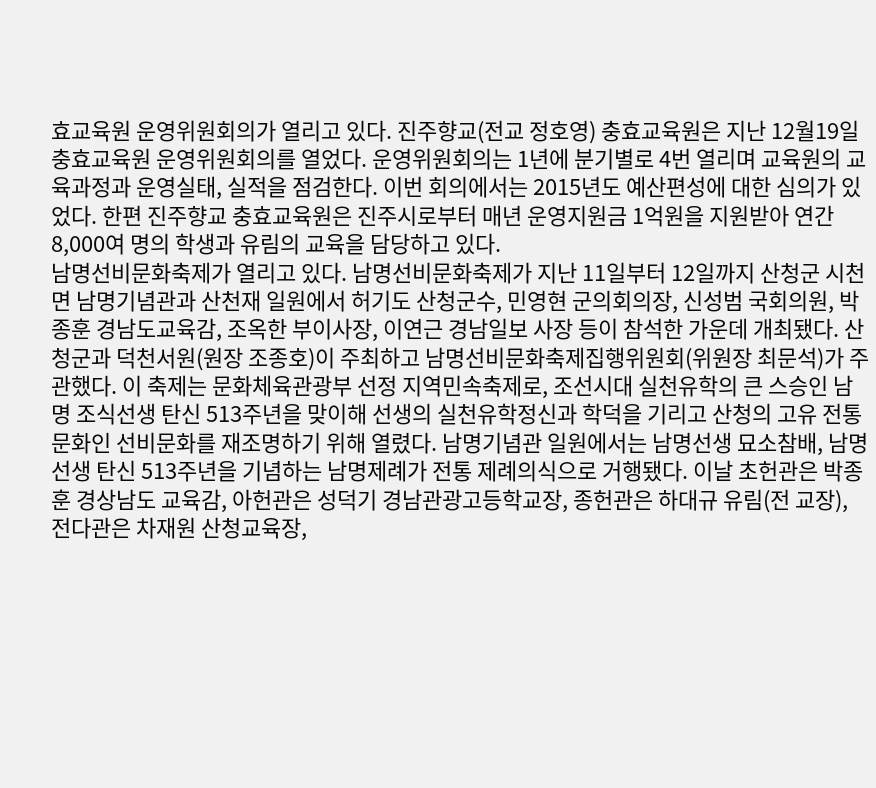효교육원 운영위원회의가 열리고 있다. 진주향교(전교 정호영) 충효교육원은 지난 12월19일 충효교육원 운영위원회의를 열었다. 운영위원회의는 1년에 분기별로 4번 열리며 교육원의 교육과정과 운영실태, 실적을 점검한다. 이번 회의에서는 2015년도 예산편성에 대한 심의가 있었다. 한편 진주향교 충효교육원은 진주시로부터 매년 운영지원금 1억원을 지원받아 연간 8,000여 명의 학생과 유림의 교육을 담당하고 있다.
남명선비문화축제가 열리고 있다. 남명선비문화축제가 지난 11일부터 12일까지 산청군 시천면 남명기념관과 산천재 일원에서 허기도 산청군수, 민영현 군의회의장, 신성범 국회의원, 박종훈 경남도교육감, 조옥한 부이사장, 이연근 경남일보 사장 등이 참석한 가운데 개최됐다. 산청군과 덕천서원(원장 조종호)이 주최하고 남명선비문화축제집행위원회(위원장 최문석)가 주관했다. 이 축제는 문화체육관광부 선정 지역민속축제로, 조선시대 실천유학의 큰 스승인 남명 조식선생 탄신 513주년을 맞이해 선생의 실천유학정신과 학덕을 기리고 산청의 고유 전통문화인 선비문화를 재조명하기 위해 열렸다. 남명기념관 일원에서는 남명선생 묘소참배, 남명선생 탄신 513주년을 기념하는 남명제례가 전통 제례의식으로 거행됐다. 이날 초헌관은 박종훈 경상남도 교육감, 아헌관은 성덕기 경남관광고등학교장, 종헌관은 하대규 유림(전 교장), 전다관은 차재원 산청교육장,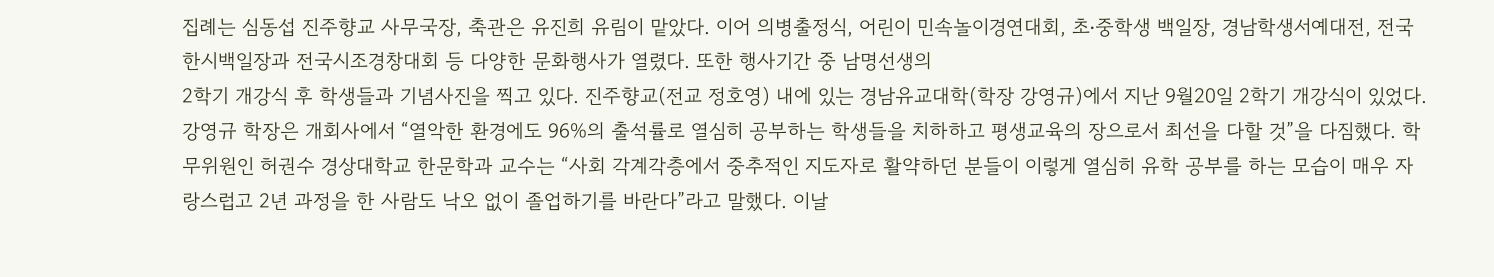집례는 심동섭 진주향교 사무국장, 축관은 유진희 유림이 맡았다. 이어 의병출정식, 어린이 민속놀이경연대회, 초ᐧ중학생 백일장, 경남학생서예대전, 전국한시백일장과 전국시조경창대회 등 다양한 문화행사가 열렸다. 또한 행사기간 중 남명선생의
2학기 개강식 후 학생들과 기념사진을 찍고 있다. 진주향교(전교 정호영) 내에 있는 경남유교대학(학장 강영규)에서 지난 9월20일 2학기 개강식이 있었다. 강영규 학장은 개회사에서 “열악한 환경에도 96%의 출석률로 열심히 공부하는 학생들을 치하하고 평생교육의 장으로서 최선을 다할 것”을 다짐했다. 학무위원인 허권수 경상대학교 한문학과 교수는 “사회 각계각층에서 중추적인 지도자로 활약하던 분들이 이렇게 열심히 유학 공부를 하는 모습이 매우 자랑스럽고 2년 과정을 한 사람도 낙오 없이 졸업하기를 바란다”라고 말했다. 이날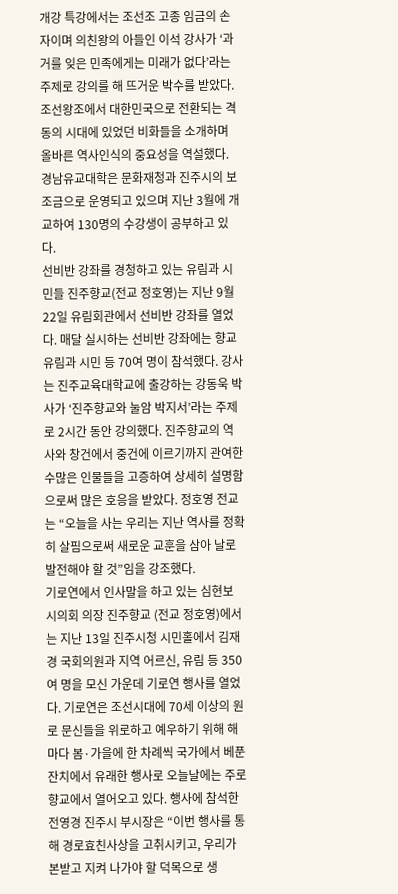개강 특강에서는 조선조 고종 임금의 손자이며 의친왕의 아들인 이석 강사가 ‘과거를 잊은 민족에게는 미래가 없다’라는 주제로 강의를 해 뜨거운 박수를 받았다. 조선왕조에서 대한민국으로 전환되는 격동의 시대에 있었던 비화들을 소개하며 올바른 역사인식의 중요성을 역설했다. 경남유교대학은 문화재청과 진주시의 보조금으로 운영되고 있으며 지난 3월에 개교하여 130명의 수강생이 공부하고 있다.
선비반 강좌를 경청하고 있는 유림과 시민들 진주향교(전교 정호영)는 지난 9월22일 유림회관에서 선비반 강좌를 열었다. 매달 실시하는 선비반 강좌에는 향교 유림과 시민 등 70여 명이 참석했다. 강사는 진주교육대학교에 출강하는 강동욱 박사가 ‘진주향교와 눌암 박지서’라는 주제로 2시간 동안 강의했다. 진주향교의 역사와 창건에서 중건에 이르기까지 관여한 수많은 인물들을 고증하여 상세히 설명함으로써 많은 호응을 받았다. 정호영 전교는 “오늘을 사는 우리는 지난 역사를 정확히 살핌으로써 새로운 교훈을 삼아 날로 발전해야 할 것”임을 강조했다.
기로연에서 인사말을 하고 있는 심현보 시의회 의장 진주향교 (전교 정호영)에서는 지난 13일 진주시청 시민홀에서 김재경 국회의원과 지역 어르신, 유림 등 350여 명을 모신 가운데 기로연 행사를 열었다. 기로연은 조선시대에 70세 이상의 원로 문신들을 위로하고 예우하기 위해 해마다 봄·가을에 한 차례씩 국가에서 베푼 잔치에서 유래한 행사로 오늘날에는 주로 향교에서 열어오고 있다. 행사에 참석한 전영경 진주시 부시장은 “이번 행사를 통해 경로효친사상을 고취시키고, 우리가 본받고 지켜 나가야 할 덕목으로 생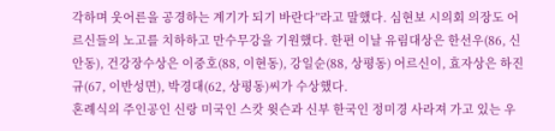각하며 웃어른을 공경하는 계기가 되기 바란다”라고 말했다. 심현보 시의회 의장도 어르신들의 노고를 치하하고 만수무강을 기원했다. 한편 이날 유림대상은 한선우(86, 신안동), 건강장수상은 이중호(88, 이현동), 강일순(88, 상평동) 어르신이, 효자상은 하진규(67, 이반성면), 박경대(62, 상평동)씨가 수상했다.
혼례식의 주인공인 신랑 미국인 스캇 윗슨과 신부 한국인 정미경 사라져 가고 있는 우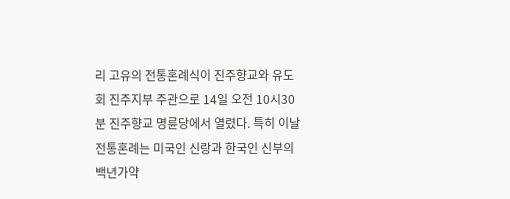리 고유의 전통혼례식이 진주향교와 유도회 진주지부 주관으로 14일 오전 10시30분 진주향교 명륜당에서 열렸다. 특히 이날 전통혼례는 미국인 신랑과 한국인 신부의 백년가약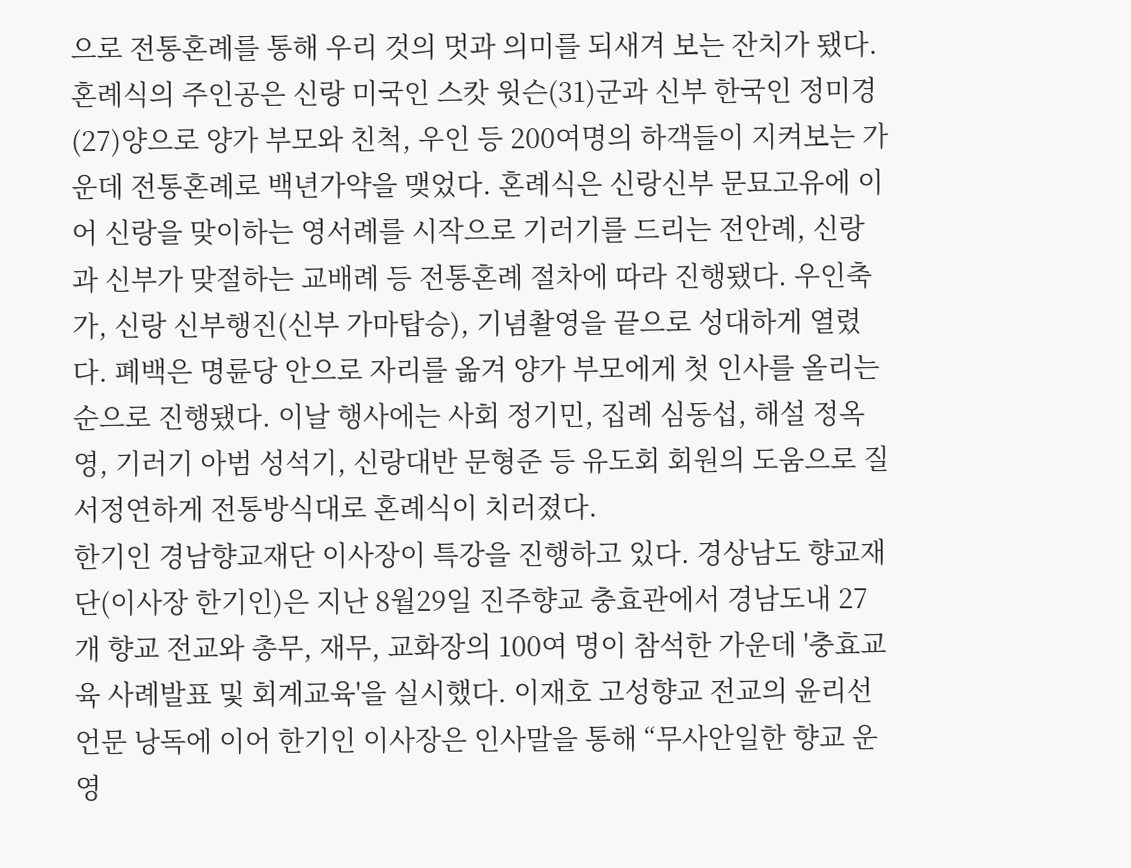으로 전통혼례를 통해 우리 것의 멋과 의미를 되새겨 보는 잔치가 됐다. 혼례식의 주인공은 신랑 미국인 스캇 윗슨(31)군과 신부 한국인 정미경(27)양으로 양가 부모와 친척, 우인 등 200여명의 하객들이 지켜보는 가운데 전통혼례로 백년가약을 맺었다. 혼례식은 신랑신부 문묘고유에 이어 신랑을 맞이하는 영서례를 시작으로 기러기를 드리는 전안례, 신랑과 신부가 맞절하는 교배례 등 전통혼례 절차에 따라 진행됐다. 우인축가, 신랑 신부행진(신부 가마탑승), 기념촬영을 끝으로 성대하게 열렸다. 폐백은 명륜당 안으로 자리를 옮겨 양가 부모에게 첫 인사를 올리는 순으로 진행됐다. 이날 행사에는 사회 정기민, 집례 심동섭, 해설 정옥영, 기러기 아범 성석기, 신랑대반 문형준 등 유도회 회원의 도움으로 질서정연하게 전통방식대로 혼례식이 치러졌다.
한기인 경남향교재단 이사장이 특강을 진행하고 있다. 경상남도 향교재단(이사장 한기인)은 지난 8월29일 진주향교 충효관에서 경남도내 27개 향교 전교와 총무, 재무, 교화장의 100여 명이 참석한 가운데 '충효교육 사례발표 및 회계교육'을 실시했다. 이재호 고성향교 전교의 윤리선언문 낭독에 이어 한기인 이사장은 인사말을 통해 “무사안일한 향교 운영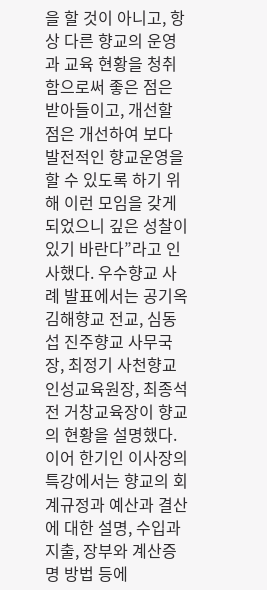을 할 것이 아니고, 항상 다른 향교의 운영과 교육 현황을 청취함으로써 좋은 점은 받아들이고, 개선할 점은 개선하여 보다 발전적인 향교운영을 할 수 있도록 하기 위해 이런 모임을 갖게 되었으니 깊은 성찰이 있기 바란다”라고 인사했다. 우수향교 사례 발표에서는 공기옥 김해향교 전교, 심동섭 진주향교 사무국장, 최정기 사천향교 인성교육원장, 최종석 전 거창교육장이 향교의 현황을 설명했다. 이어 한기인 이사장의 특강에서는 향교의 회계규정과 예산과 결산에 대한 설명, 수입과 지출, 장부와 계산증명 방법 등에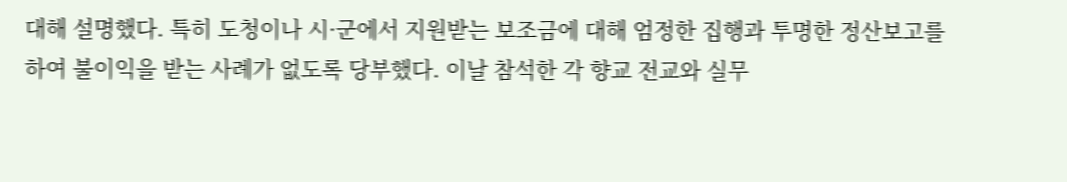대해 설명했다. 특히 도청이나 시·군에서 지원받는 보조금에 대해 엄정한 집행과 투명한 정산보고를 하여 불이익을 받는 사례가 없도록 당부했다. 이날 참석한 각 향교 전교와 실무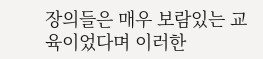장의들은 매우 보람있는 교육이었다며 이러한